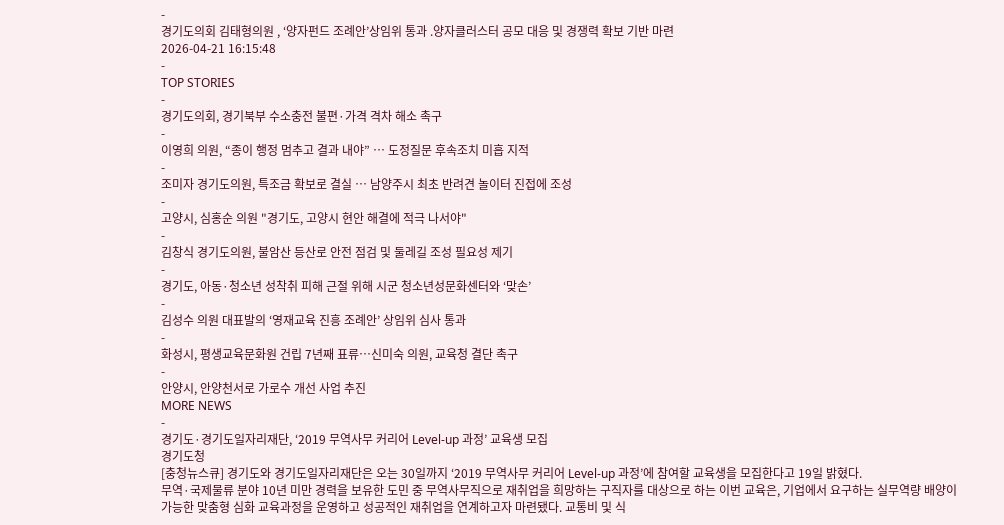-
경기도의회 김태형의원 , ‘양자펀드 조례안’상임위 통과 .양자클러스터 공모 대응 및 경쟁력 확보 기반 마련
2026-04-21 16:15:48
-
TOP STORIES
-
경기도의회, 경기북부 수소충전 불편·가격 격차 해소 촉구
-
이영희 의원, “종이 행정 멈추고 결과 내야” … 도정질문 후속조치 미흡 지적
-
조미자 경기도의원, 특조금 확보로 결실 … 남양주시 최초 반려견 놀이터 진접에 조성
-
고양시, 심홍순 의원 "경기도, 고양시 현안 해결에 적극 나서야"
-
김창식 경기도의원, 불암산 등산로 안전 점검 및 둘레길 조성 필요성 제기
-
경기도, 아동·청소년 성착취 피해 근절 위해 시군 청소년성문화센터와 ‘맞손’
-
김성수 의원 대표발의 ‘영재교육 진흥 조례안’ 상임위 심사 통과
-
화성시, 평생교육문화원 건립 7년째 표류…신미숙 의원, 교육청 결단 촉구
-
안양시, 안양천서로 가로수 개선 사업 추진
MORE NEWS
-
경기도·경기도일자리재단, ‘2019 무역사무 커리어 Level-up 과정’ 교육생 모집
경기도청
[충청뉴스큐] 경기도와 경기도일자리재단은 오는 30일까지 ‘2019 무역사무 커리어 Level-up 과정’에 참여할 교육생을 모집한다고 19일 밝혔다.
무역·국제물류 분야 10년 미만 경력을 보유한 도민 중 무역사무직으로 재취업을 희망하는 구직자를 대상으로 하는 이번 교육은, 기업에서 요구하는 실무역량 배양이 가능한 맞춤형 심화 교육과정을 운영하고 성공적인 재취업을 연계하고자 마련됐다. 교통비 및 식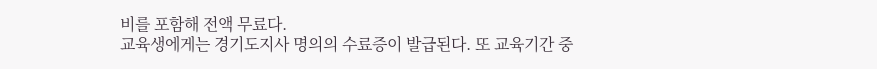비를 포함해 전액 무료다.
교육생에게는 경기도지사 명의의 수료증이 발급된다. 또 교육기간 중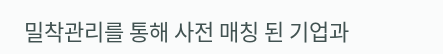밀착관리를 통해 사전 매칭 된 기업과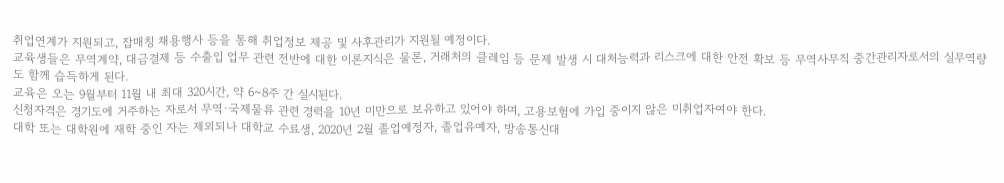취업연계가 지원되고, 잡매칭 채용행사 등을 통해 취업정보 제공 및 사후관리가 지원될 예정이다.
교육생들은 무역계약, 대금결제 등 수출입 업무 관련 전반에 대한 이론지식은 물론, 거래처의 클레임 등 문제 발생 시 대처능력과 리스크에 대한 안전 확보 등 무역사무직 중간관리자로서의 실무역량도 함께 습득하게 된다.
교육은 오는 9월부터 11월 내 최대 320시간, 약 6~8주 간 실시된다.
신청자격은 경기도에 거주하는 자로서 무역·국제물류 관련 경력을 10년 미만으로 보유하고 있어야 하며, 고용보험에 가입 중이지 않은 미취업자여야 한다.
대학 또는 대학원에 재학 중인 자는 제외되나 대학교 수료생, 2020년 2월 졸업예정자, 졸업유예자, 방송통신대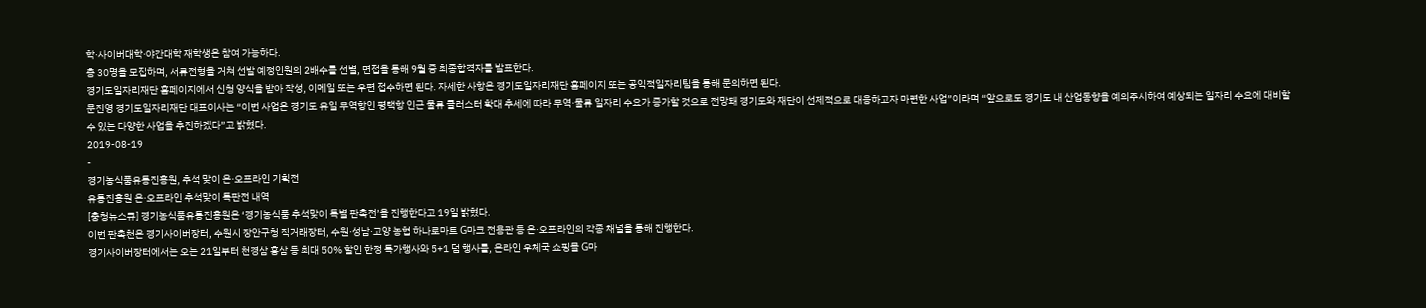학·사이버대학·야간대학 재학생은 참여 가능하다.
총 30명을 모집하며, 서류전형을 거쳐 선발 예정인원의 2배수를 선별, 면접을 통해 9월 중 최종합격자를 발표한다.
경기도일자리재단 홈페이지에서 신청 양식을 받아 작성, 이메일 또는 우편 접수하면 된다. 자세한 사항은 경기도일자리재단 홈페이지 또는 공익적일자리팀을 통해 문의하면 된다.
문진영 경기도일자리재단 대표이사는 “이번 사업은 경기도 유일 무역항인 평택항 인근 물류 클러스터 확대 추세에 따라 무역·물류 일자리 수요가 증가할 것으로 전망돼 경기도와 재단이 선제적으로 대응하고자 마련한 사업”이라며 “앞으로도 경기도 내 산업동향을 예의주시하여 예상되는 일자리 수요에 대비할 수 있는 다양한 사업을 추진하겠다”고 밝혔다.
2019-08-19
-
경기농식품유통진흥원, 추석 맞이 온·오프라인 기획전
유통진흥원 온·오프라인 추석맞이 특판전 내역
[충청뉴스큐] 경기농식품유통진흥원은 ‘경기농식품 추석맞이 특별 판촉전’을 진행한다고 19일 밝혔다.
이번 판촉천은 경기사이버장터, 수원시 장안구청 직거래장터, 수원·성남·고양 농협 하나로마트 G마크 전용관 등 온·오프라인의 각종 채널을 통해 진행한다.
경기사이버장터에서는 오는 21일부터 천경삼 홍삼 등 최대 50% 할인 한정 특가행사와 5+1 덤 행사를, 온라인 우체국 쇼핑몰 G마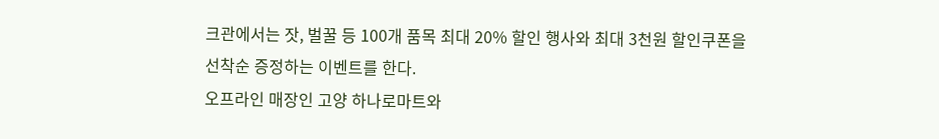크관에서는 잣, 벌꿀 등 100개 품목 최대 20% 할인 행사와 최대 3천원 할인쿠폰을 선착순 증정하는 이벤트를 한다.
오프라인 매장인 고양 하나로마트와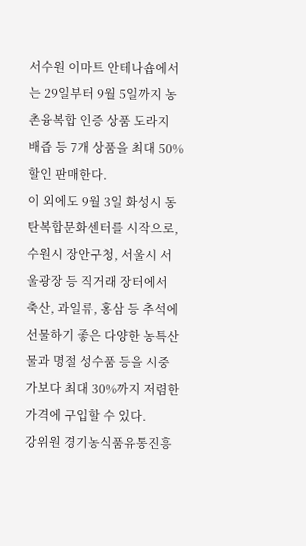서수원 이마트 안테나숍에서는 29일부터 9월 5일까지 농촌융복합 인증 상품 도라지 배즙 등 7개 상품을 최대 50% 할인 판매한다.
이 외에도 9월 3일 화성시 동탄복합문화센터를 시작으로, 수원시 장안구청, 서울시 서울광장 등 직거래 장터에서 축산, 과일류, 홍삼 등 추석에 선물하기 좋은 다양한 농특산물과 명절 성수품 등을 시중가보다 최대 30%까지 저렴한 가격에 구입할 수 있다.
강위원 경기농식품유통진흥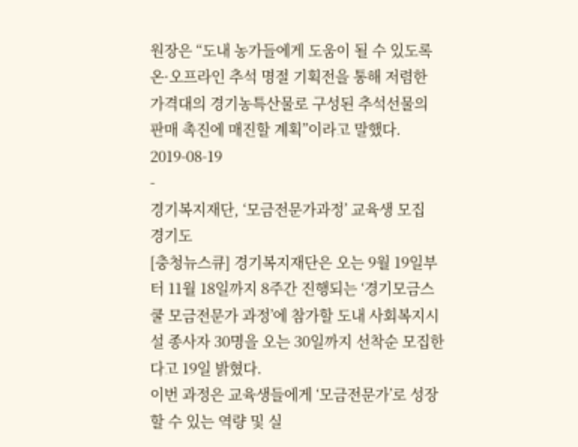원장은 “도내 농가들에게 도움이 될 수 있도록 온·오프라인 추석 명절 기획전을 통해 저렴한 가격대의 경기농특산물로 구성된 추석선물의 판매 촉진에 매진할 계획”이라고 말했다.
2019-08-19
-
경기복지재단, ‘모금전문가과정’ 교육생 모집
경기도
[충청뉴스큐] 경기복지재단은 오는 9월 19일부터 11월 18일까지 8주간 진행되는 ‘경기모금스쿨 모금전문가 과정’에 참가할 도내 사회복지시설 종사자 30명을 오는 30일까지 선착순 모집한다고 19일 밝혔다.
이번 과정은 교육생들에게 ‘모금전문가’로 성장할 수 있는 역량 및 실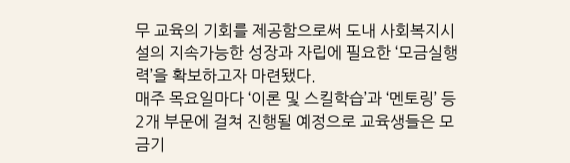무 교육의 기회를 제공함으로써 도내 사회복지시설의 지속가능한 성장과 자립에 필요한 ‘모금실행력’을 확보하고자 마련됐다.
매주 목요일마다 ‘이론 및 스킬학습’과 ‘멘토링’ 등 2개 부문에 걸쳐 진행될 예정으로 교육생들은 모금기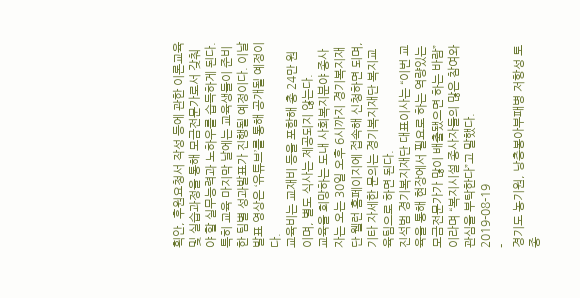획안, 후원요청서 작성 등에 관한 이론교육 및 실습과정을 통해 모금전문가로서 갖춰야 할 실무능력과 노하우를 습득하게 된다.
특히 교육 마지막 날에는 교육생들이 준비한 팀별 성과발표가 진행될 예정이다. 이날 발표 영상은 ‘유튜브’를 통해 공개될 예정이다.
교육비는 교재비 등을 포함해 총 24만 원이며, 별도 식사는 제공되지 않는다.
교육을 희망하는 도내 사회복지분야 종사자는 오는 30일 오후 6시까지 경기복지재단 웰런 홈페이지에 접속해 신청하면 되며, 기타 자세한 문의는 경기복지재단 복지교육팀으로 하면 된다.
진석범 경기복지재단 대표이사는 “이번 교육을 통해 현장에서 필요로 하는 역량있는 모금전문가가 많이 배출됐으면 하는 바람”이라며 “복지시설 종사자들의 많은 참여와 관심을 부탁한다”고 말했다.
2019-08-19
-
경기도 농기원, 낭충봉아부패병 저항성 토종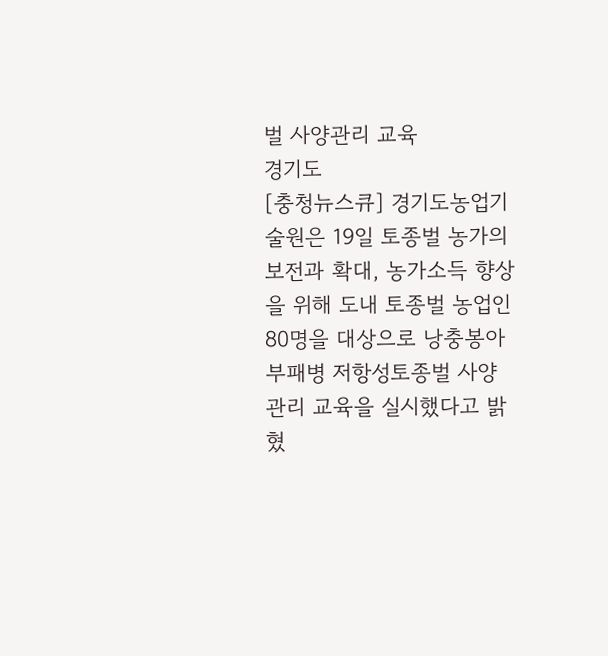벌 사양관리 교육
경기도
[충청뉴스큐] 경기도농업기술원은 19일 토종벌 농가의 보전과 확대, 농가소득 향상을 위해 도내 토종벌 농업인 80명을 대상으로 낭충봉아부패병 저항성토종벌 사양관리 교육을 실시했다고 밝혔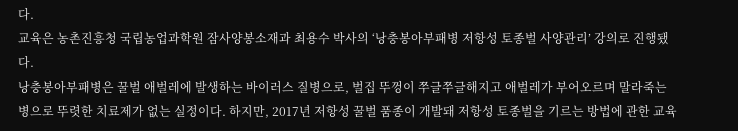다.
교육은 농촌진흥청 국립농업과학원 잠사양봉소재과 최용수 박사의 ‘낭충봉아부패병 저항성 토종벌 사양관리’ 강의로 진행됐다.
낭충봉아부패병은 꿀벌 애벌레에 발생하는 바이러스 질병으로, 벌집 뚜껑이 쭈글쭈글해지고 애벌레가 부어오르며 말라죽는 병으로 뚜렷한 치료제가 없는 실정이다. 하지만, 2017년 저항성 꿀벌 품종이 개발돼 저항성 토종벌을 기르는 방법에 관한 교육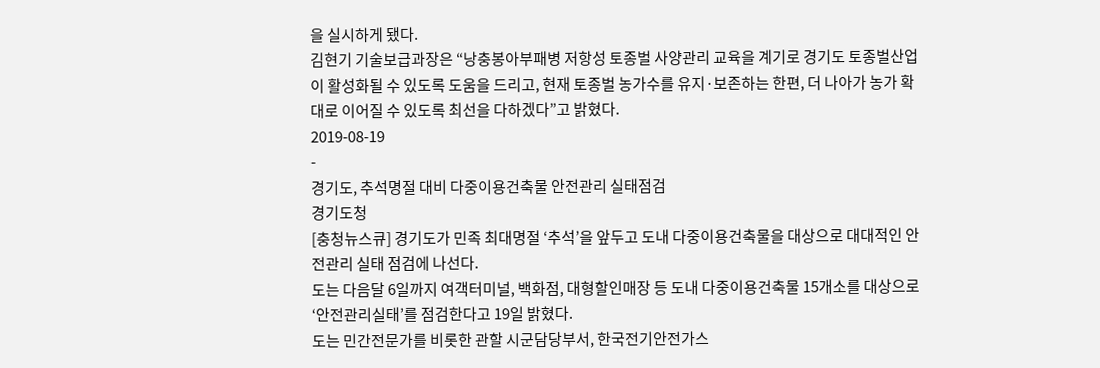을 실시하게 됐다.
김현기 기술보급과장은 “낭충봉아부패병 저항성 토종벌 사양관리 교육을 계기로 경기도 토종벌산업이 활성화될 수 있도록 도움을 드리고, 현재 토종벌 농가수를 유지·보존하는 한편, 더 나아가 농가 확대로 이어질 수 있도록 최선을 다하겠다”고 밝혔다.
2019-08-19
-
경기도, 추석명절 대비 다중이용건축물 안전관리 실태점검
경기도청
[충청뉴스큐] 경기도가 민족 최대명절 ‘추석’을 앞두고 도내 다중이용건축물을 대상으로 대대적인 안전관리 실태 점검에 나선다.
도는 다음달 6일까지 여객터미널, 백화점, 대형할인매장 등 도내 다중이용건축물 15개소를 대상으로 ‘안전관리실태’를 점검한다고 19일 밝혔다.
도는 민간전문가를 비롯한 관할 시군담당부서, 한국전기안전가스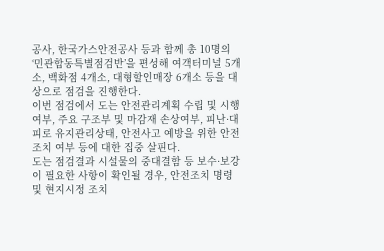공사, 한국가스안전공사 등과 함께 총 10명의 ‘민관합동특별점검반’을 편성해 여객터미널 5개소, 백화점 4개소, 대형할인매장 6개소 등을 대상으로 점검을 진행한다.
이번 점검에서 도는 안전관리계획 수립 및 시행 여부, 주요 구조부 및 마감재 손상여부, 피난·대피로 유지관리상태, 안전사고 예방을 위한 안전조치 여부 등에 대한 집중 살핀다.
도는 점검결과 시설물의 중대결함 등 보수·보강이 필요한 사항이 확인될 경우, 안전조치 명령 및 현지시정 조치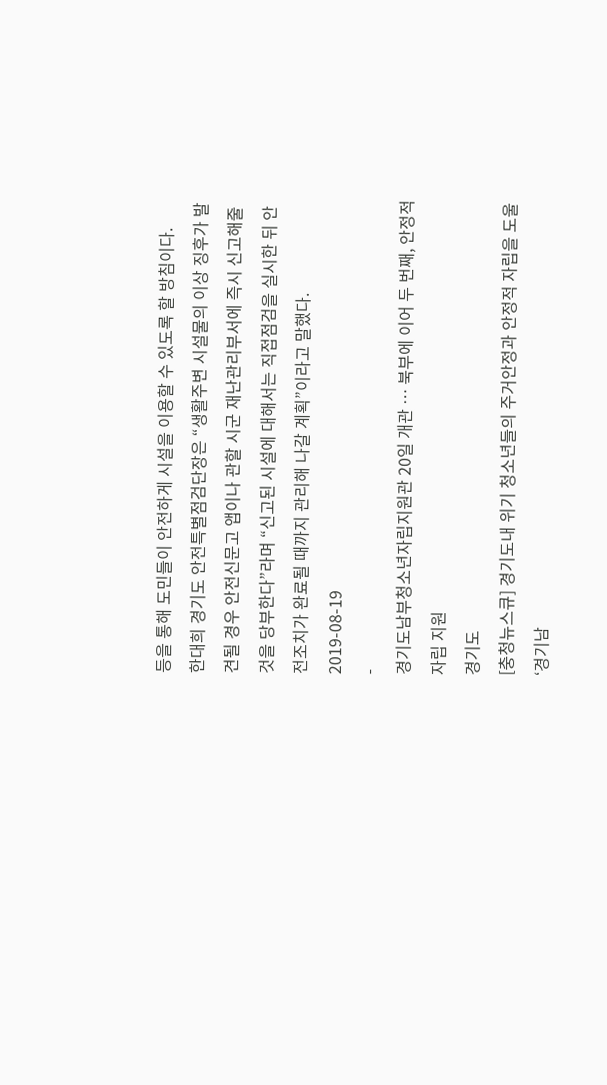등을 통해 도민들이 안전하게 시설을 이용할 수 있도록 할 방침이다.
한대희 경기도 안전특별점검단장은 “생활주변 시설물의 이상 징후가 발견될 경우 안전신문고 앱이나 관할 시군 재난관리부서에 즉시 신고해줄 것을 당부한다”라며 “신고된 시설에 대해서는 직접점검을 실시한 뒤 안전조치가 완료될 때까지 관리해 나갈 계획”이라고 말했다.
2019-08-19
-
경기도남부청소년자립지원관 20일 개관 … 북부에 이어 두 번째, 안정적 자립 지원
경기도
[충청뉴스큐] 경기도내 위기 청소년들의 주거안정과 안정적 자립을 도울 ‘경기남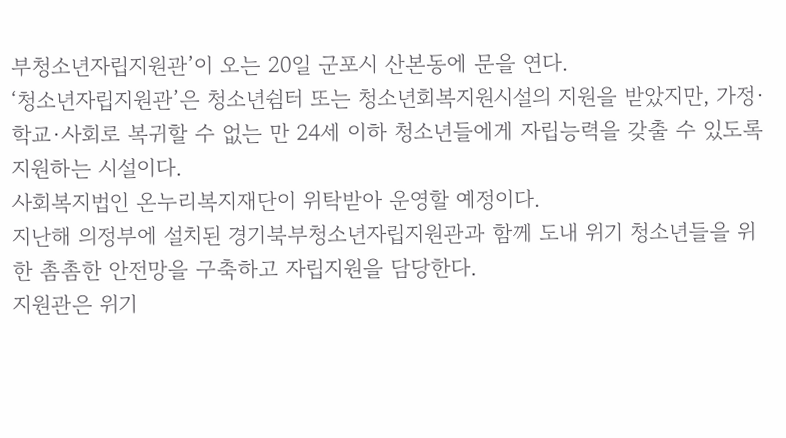부청소년자립지원관’이 오는 20일 군포시 산본동에 문을 연다.
‘청소년자립지원관’은 청소년쉼터 또는 청소년회복지원시설의 지원을 받았지만, 가정·학교·사회로 복귀할 수 없는 만 24세 이하 청소년들에게 자립능력을 갖출 수 있도록 지원하는 시설이다.
사회복지법인 온누리복지재단이 위탁받아 운영할 예정이다.
지난해 의정부에 설치된 경기북부청소년자립지원관과 함께 도내 위기 청소년들을 위한 촘촘한 안전망을 구축하고 자립지원을 담당한다.
지원관은 위기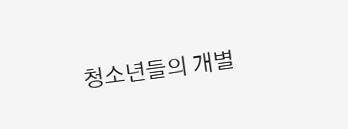청소년들의 개별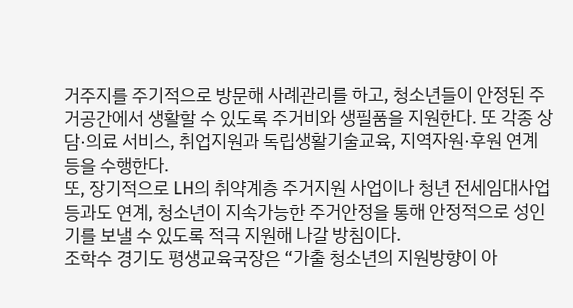거주지를 주기적으로 방문해 사례관리를 하고, 청소년들이 안정된 주거공간에서 생활할 수 있도록 주거비와 생필품을 지원한다. 또 각종 상담·의료 서비스, 취업지원과 독립생활기술교육, 지역자원·후원 연계 등을 수행한다.
또, 장기적으로 LH의 취약계층 주거지원 사업이나 청년 전세임대사업 등과도 연계, 청소년이 지속가능한 주거안정을 통해 안정적으로 성인기를 보낼 수 있도록 적극 지원해 나갈 방침이다.
조학수 경기도 평생교육국장은 “가출 청소년의 지원방향이 아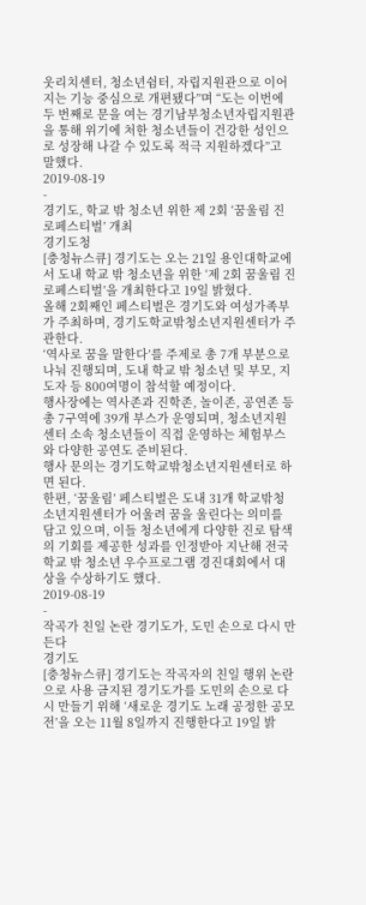웃리치센터, 청소년쉼터, 자립지원관으로 이어지는 기능 중심으로 개편됐다”며 “도는 이번에 두 번째로 문을 여는 경기남부청소년자립지원관을 통해 위기에 처한 청소년들이 건강한 성인으로 성장해 나갈 수 있도록 적극 지원하겠다”고 말했다.
2019-08-19
-
경기도, 학교 밖 청소년 위한 제 2회 ‘꿈울림 진로페스티벌’ 개최
경기도청
[충청뉴스큐] 경기도는 오는 21일 용인대학교에서 도내 학교 밖 청소년을 위한 ‘제 2회 꿈울림 진로페스티벌’을 개최한다고 19일 밝혔다.
올해 2회째인 페스티벌은 경기도와 여성가족부가 주최하며, 경기도학교밖청소년지원센터가 주관한다.
‘역사로 꿈을 말한다’를 주제로 총 7개 부분으로 나눠 진행되며, 도내 학교 밖 청소년 및 부모, 지도자 등 800여명이 참석할 예정이다.
행사장에는 역사존과 진학존, 놀이존, 공연존 등 총 7구역에 39개 부스가 운영되며, 청소년지원센터 소속 청소년들이 직접 운영하는 체험부스와 다양한 공연도 준비된다.
행사 문의는 경기도학교밖청소년지원센터로 하면 된다.
한편, ‘꿈울림’ 페스티벌은 도내 31개 학교밖청소년지원센터가 어울려 꿈을 울린다는 의미를 담고 있으며, 이들 청소년에게 다양한 진로 탐색의 기회를 제공한 성과를 인정받아 지난해 전국 학교 밖 청소년 우수프로그램 경진대회에서 대상을 수상하기도 했다.
2019-08-19
-
작곡가 친일 논란 경기도가, 도민 손으로 다시 만든다
경기도
[충청뉴스큐] 경기도는 작곡자의 친일 행위 논란으로 사용 금지된 경기도가를 도민의 손으로 다시 만들기 위해 ‘새로운 경기도 노래 공정한 공모전’을 오는 11월 8일까지 진행한다고 19일 밝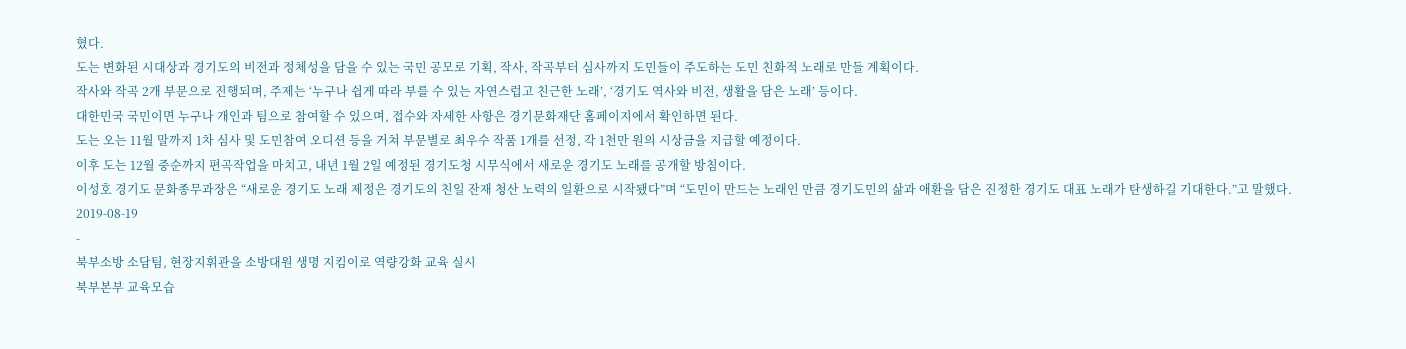혔다.
도는 변화된 시대상과 경기도의 비전과 정체성을 담을 수 있는 국민 공모로 기획, 작사, 작곡부터 심사까지 도민들이 주도하는 도민 친화적 노래로 만들 계획이다.
작사와 작곡 2개 부문으로 진행되며, 주제는 ‘누구나 쉽게 따라 부를 수 있는 자연스럽고 친근한 노래’, ‘경기도 역사와 비전, 생활을 담은 노래’ 등이다.
대한민국 국민이면 누구나 개인과 팀으로 참여할 수 있으며, 접수와 자세한 사항은 경기문화재단 홈페이지에서 확인하면 된다.
도는 오는 11월 말까지 1차 심사 및 도민참여 오디션 등을 거쳐 부문별로 최우수 작품 1개를 선정, 각 1천만 원의 시상금을 지급할 예정이다.
이후 도는 12월 중순까지 편곡작업을 마치고, 내년 1월 2일 예정된 경기도청 시무식에서 새로운 경기도 노래를 공개할 방침이다.
이성호 경기도 문화종무과장은 “새로운 경기도 노래 제정은 경기도의 친일 잔재 청산 노력의 일환으로 시작됐다”며 “도민이 만드는 노래인 만큼 경기도민의 삶과 애환을 담은 진정한 경기도 대표 노래가 탄생하길 기대한다.”고 말했다.
2019-08-19
-
북부소방 소담팀, 현장지휘관을 소방대원 생명 지킴이로 역량강화 교육 실시
북부본부 교육모습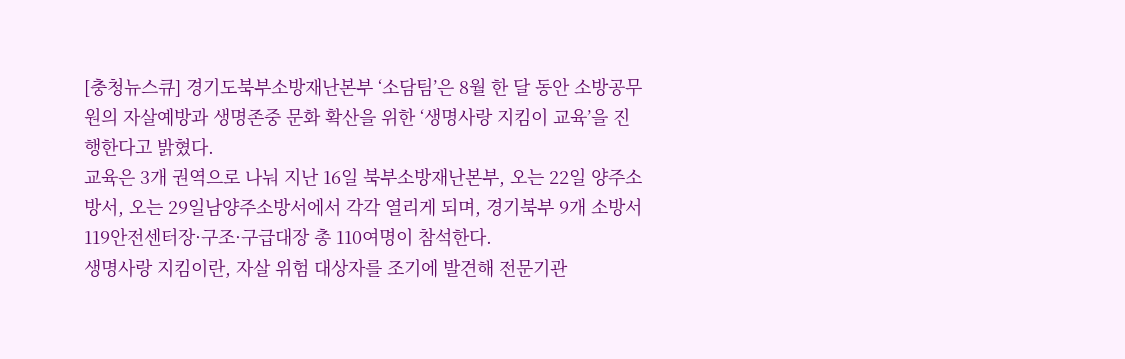[충청뉴스큐] 경기도북부소방재난본부 ‘소담팀’은 8월 한 달 동안 소방공무원의 자살예방과 생명존중 문화 확산을 위한 ‘생명사랑 지킴이 교육’을 진행한다고 밝혔다.
교육은 3개 권역으로 나눠 지난 16일 북부소방재난본부, 오는 22일 양주소방서, 오는 29일남양주소방서에서 각각 열리게 되며, 경기북부 9개 소방서 119안전센터장·구조·구급대장 총 110여명이 참석한다.
생명사랑 지킴이란, 자살 위험 대상자를 조기에 발견해 전문기관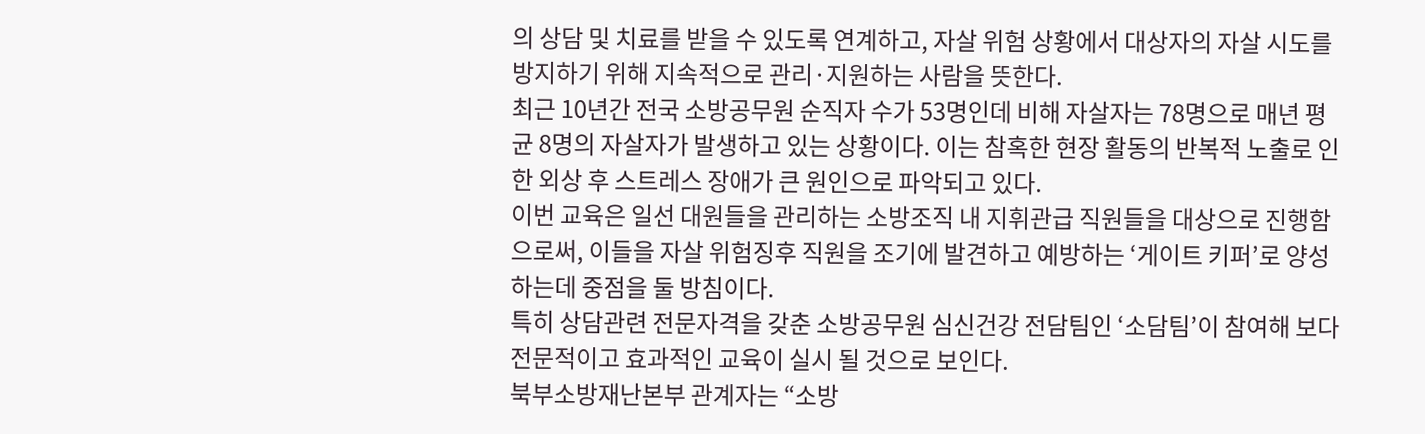의 상담 및 치료를 받을 수 있도록 연계하고, 자살 위험 상황에서 대상자의 자살 시도를 방지하기 위해 지속적으로 관리·지원하는 사람을 뜻한다.
최근 10년간 전국 소방공무원 순직자 수가 53명인데 비해 자살자는 78명으로 매년 평균 8명의 자살자가 발생하고 있는 상황이다. 이는 참혹한 현장 활동의 반복적 노출로 인한 외상 후 스트레스 장애가 큰 원인으로 파악되고 있다.
이번 교육은 일선 대원들을 관리하는 소방조직 내 지휘관급 직원들을 대상으로 진행함으로써, 이들을 자살 위험징후 직원을 조기에 발견하고 예방하는 ‘게이트 키퍼’로 양성하는데 중점을 둘 방침이다.
특히 상담관련 전문자격을 갖춘 소방공무원 심신건강 전담팀인 ‘소담팀’이 참여해 보다 전문적이고 효과적인 교육이 실시 될 것으로 보인다.
북부소방재난본부 관계자는 “소방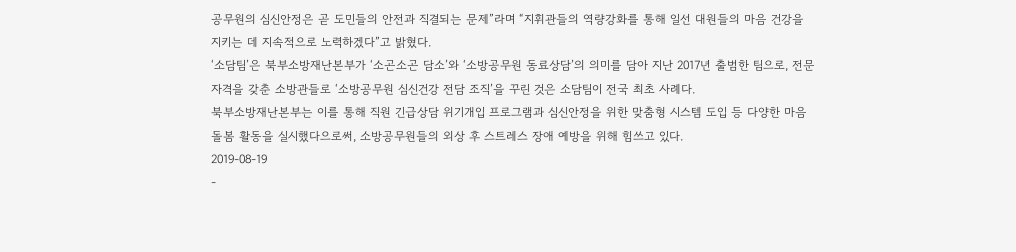공무원의 심신안정은 곧 도민들의 안전과 직결되는 문제”라며 “지휘관들의 역량강화를 통해 일선 대원들의 마음 건강을 지키는 데 지속적으로 노력하겠다”고 밝혔다.
‘소담팀’은 북부소방재난본부가 ‘소곤소곤 담소’와 ‘소방공무원 동료상담’의 의미를 담아 지난 2017년 출범한 팀으로, 전문자격을 갖춘 소방관들로 ‘소방공무원 심신건강 전담 조직’을 꾸린 것은 소담팀이 전국 최초 사례다.
북부소방재난본부는 이를 통해 직원 긴급상담 위기개입 프로그램과 심신안정을 위한 맞춤형 시스템 도입 등 다양한 마음돌봄 활동을 실시했다으로써, 소방공무원들의 외상 후 스트레스 장애 예방을 위해 힘쓰고 있다.
2019-08-19
-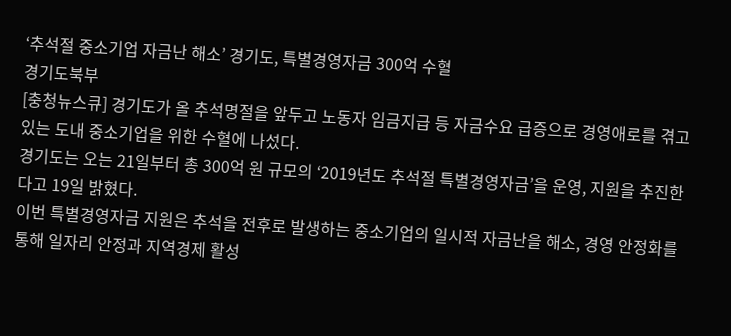‘추석절 중소기업 자금난 해소’ 경기도, 특별경영자금 300억 수혈
경기도북부
[충청뉴스큐] 경기도가 올 추석명절을 앞두고 노동자 임금지급 등 자금수요 급증으로 경영애로를 겪고 있는 도내 중소기업을 위한 수혈에 나섰다.
경기도는 오는 21일부터 총 300억 원 규모의 ‘2019년도 추석절 특별경영자금’을 운영, 지원을 추진한다고 19일 밝혔다.
이번 특별경영자금 지원은 추석을 전후로 발생하는 중소기업의 일시적 자금난을 해소, 경영 안정화를 통해 일자리 안정과 지역경제 활성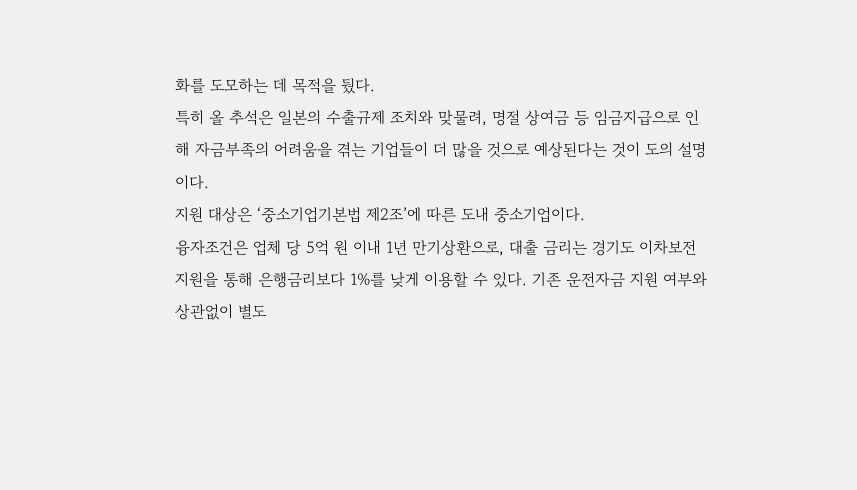화를 도모하는 데 목적을 뒀다.
특히 올 추석은 일본의 수출규제 조치와 맞물려, 명절 상여금 등 임금지급으로 인해 자금부족의 어려움을 겪는 기업들이 더 많을 것으로 예상된다는 것이 도의 설명이다.
지원 대상은 ‘중소기업기본법 제2조’에 따른 도내 중소기업이다.
융자조건은 업체 당 5억 원 이내 1년 만기상환으로, 대출 금리는 경기도 이차보전 지원을 통해 은행금리보다 1%를 낮게 이용할 수 있다. 기존 운전자금 지원 여부와 상관없이 별도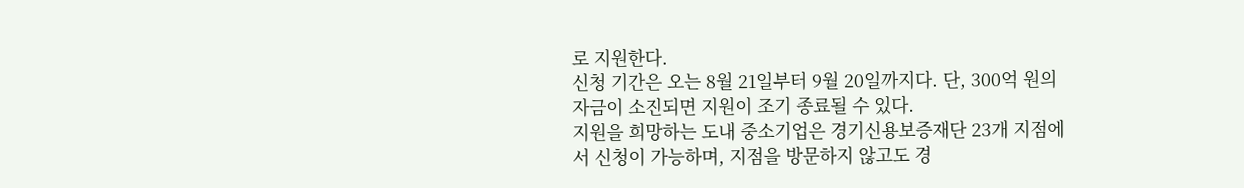로 지원한다.
신청 기간은 오는 8월 21일부터 9월 20일까지다. 단, 300억 원의 자금이 소진되면 지원이 조기 종료될 수 있다.
지원을 희망하는 도내 중소기업은 경기신용보증재단 23개 지점에서 신청이 가능하며, 지점을 방문하지 않고도 경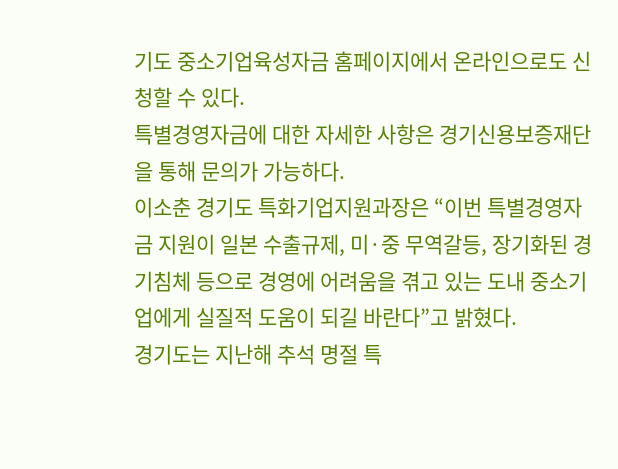기도 중소기업육성자금 홈페이지에서 온라인으로도 신청할 수 있다.
특별경영자금에 대한 자세한 사항은 경기신용보증재단을 통해 문의가 가능하다.
이소춘 경기도 특화기업지원과장은 “이번 특별경영자금 지원이 일본 수출규제, 미·중 무역갈등, 장기화된 경기침체 등으로 경영에 어려움을 겪고 있는 도내 중소기업에게 실질적 도움이 되길 바란다”고 밝혔다.
경기도는 지난해 추석 명절 특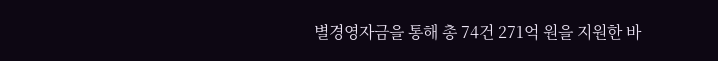별경영자금을 통해 총 74건 271억 원을 지원한 바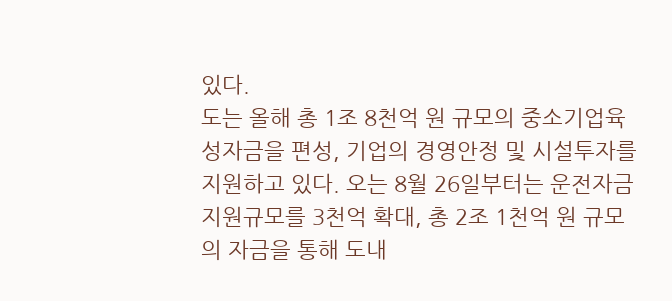있다.
도는 올해 총 1조 8천억 원 규모의 중소기업육성자금을 편성, 기업의 경영안정 및 시설투자를 지원하고 있다. 오는 8월 26일부터는 운전자금 지원규모를 3천억 확대, 총 2조 1천억 원 규모의 자금을 통해 도내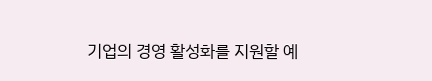기업의 경영 활성화를 지원할 예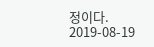정이다.
2019-08-19